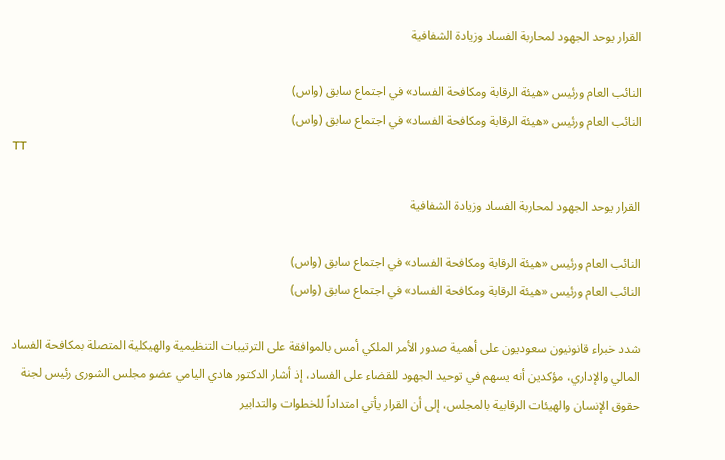القرار يوحد الجهود لمحاربة الفساد وزيادة الشفافية

النائب العام ورئيس «هيئة الرقابة ومكافحة الفساد» في اجتماع سابق (واس)
النائب العام ورئيس «هيئة الرقابة ومكافحة الفساد» في اجتماع سابق (واس)
TT

القرار يوحد الجهود لمحاربة الفساد وزيادة الشفافية

النائب العام ورئيس «هيئة الرقابة ومكافحة الفساد» في اجتماع سابق (واس)
النائب العام ورئيس «هيئة الرقابة ومكافحة الفساد» في اجتماع سابق (واس)

شدد خبراء قانونيون سعوديون على أهمية صدور الأمر الملكي أمس بالموافقة على الترتيبات التنظيمية والهيكلية المتصلة بمكافحة الفساد المالي والإداري، مؤكدين أنه يسهم في توحيد الجهود للقضاء على الفساد، إذ أشار الدكتور هادي اليامي عضو مجلس الشورى رئيس لجنة حقوق الإنسان والهيئات الرقابية بالمجلس، إلى أن القرار يأتي امتداداً للخطوات والتدابير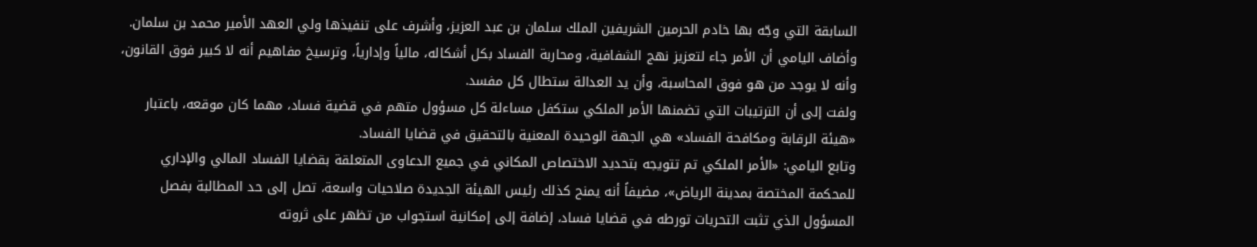السابقة التي وجّه بها خادم الحرمين الشريفين الملك سلمان بن عبد العزيز، وأشرف على تنفيذها ولي العهد الأمير محمد بن سلمان.
وأضاف اليامي أن الأمر جاء لتعزيز نهج الشفافية، ومحاربة الفساد بكل أشكاله، مالياً وإدارياً، وترسيخ مفاهيم أنه لا كبير فوق القانون، وأنه لا يوجد من هو فوق المحاسبة، وأن يد العدالة ستطال كل مفسد.
ولفت إلى أن الترتيبات التي تضمنها الأمر الملكي ستكفل مساءلة كل مسؤول متهم في قضية فساد، مهما كان موقعه، باعتبار «هيئة الرقابة ومكافحة الفساد» هي الجهة الوحيدة المعنية بالتحقيق في قضايا الفساد.
وتابع اليامي: «الأمر الملكي تم تتويجه بتحديد الاختصاص المكاني في جميع الدعاوى المتعلقة بقضايا الفساد المالي والإداري للمحكمة المختصة بمدينة الرياض»، مضيفاً أنه يمنح كذلك رئيس الهيئة الجديدة صلاحيات واسعة، تصل إلى حد المطالبة بفصل المسؤول الذي تثبت التحريات تورطه في قضايا فساد، إضافة إلى إمكانية استجواب من تظهر على ثروته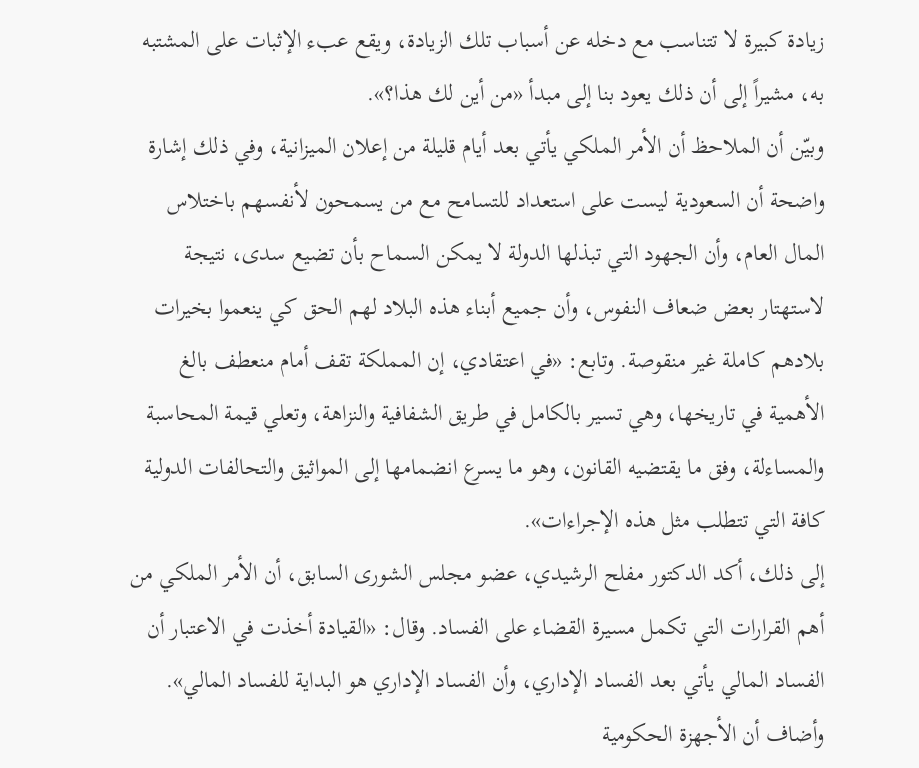زيادة كبيرة لا تتناسب مع دخله عن أسباب تلك الزيادة، ويقع عبء الإثبات على المشتبه به، مشيراً إلى أن ذلك يعود بنا إلى مبدأ «من أين لك هذا؟».
وبيّن أن الملاحظ أن الأمر الملكي يأتي بعد أيام قليلة من إعلان الميزانية، وفي ذلك إشارة واضحة أن السعودية ليست على استعداد للتسامح مع من يسمحون لأنفسهم باختلاس المال العام، وأن الجهود التي تبذلها الدولة لا يمكن السماح بأن تضيع سدى، نتيجة لاستهتار بعض ضعاف النفوس، وأن جميع أبناء هذه البلاد لهم الحق كي ينعموا بخيرات بلادهم كاملة غير منقوصة. وتابع: «في اعتقادي، إن المملكة تقف أمام منعطف بالغ الأهمية في تاريخها، وهي تسير بالكامل في طريق الشفافية والنزاهة، وتعلي قيمة المحاسبة والمساءلة، وفق ما يقتضيه القانون، وهو ما يسرع انضمامها إلى المواثيق والتحالفات الدولية كافة التي تتطلب مثل هذه الإجراءات».
إلى ذلك، أكد الدكتور مفلح الرشيدي، عضو مجلس الشورى السابق، أن الأمر الملكي من أهم القرارات التي تكمل مسيرة القضاء على الفساد. وقال: «القيادة أخذت في الاعتبار أن الفساد المالي يأتي بعد الفساد الإداري، وأن الفساد الإداري هو البداية للفساد المالي». وأضاف أن الأجهزة الحكومية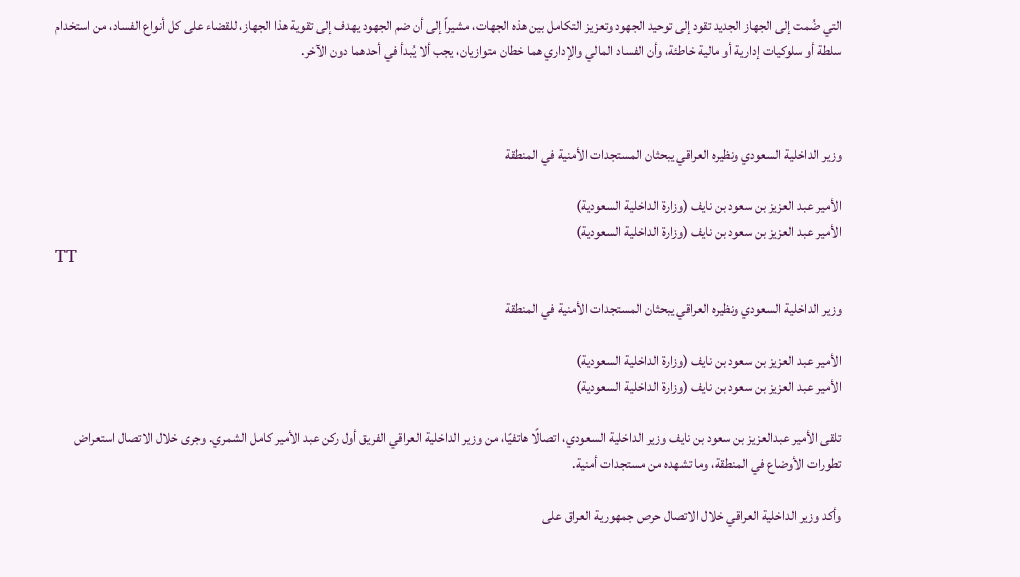التي ضُمت إلى الجهاز الجديد تقود إلى توحيد الجهود وتعزيز التكامل بين هذه الجهات، مشيراً إلى أن ضم الجهود يهدف إلى تقوية هذا الجهاز، للقضاء على كل أنواع الفساد، من استخدام سلطة أو سلوكيات إدارية أو مالية خاطئة، وأن الفساد المالي والإداري هما خطان متوازيان، يجب ألا يُبدأ في أحدهما دون الآخر.



وزير الداخلية السعودي ونظيره العراقي يبحثان المستجدات الأمنية في المنطقة

الأمير عبد العزيز بن سعود بن نايف (وزارة الداخلية السعودية)
الأمير عبد العزيز بن سعود بن نايف (وزارة الداخلية السعودية)
TT

وزير الداخلية السعودي ونظيره العراقي يبحثان المستجدات الأمنية في المنطقة

الأمير عبد العزيز بن سعود بن نايف (وزارة الداخلية السعودية)
الأمير عبد العزيز بن سعود بن نايف (وزارة الداخلية السعودية)

تلقى الأمير عبدالعزيز بن سعود بن نايف وزير الداخلية السعودي، اتصالًا هاتفيًا، من وزير الداخلية العراقي الفريق أول ركن عبد الأمير كامل الشمري. وجرى خلال الاتصال استعراض تطورات الأوضاع في المنطقة، وما تشهده من مستجدات أمنية.

وأكد وزير الداخلية العراقي خلال الاتصال حرص جمهورية العراق على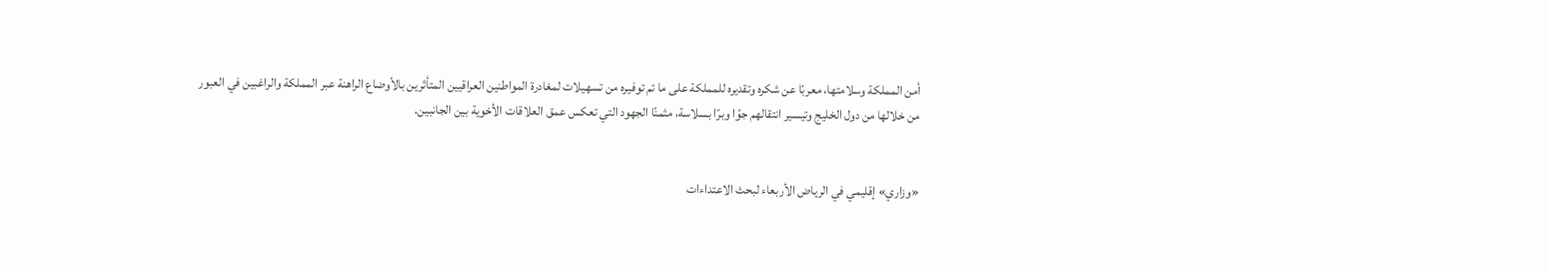أمن المملكة وسلامتها، معربًا عن شكره وتقديره للمملكة على ما تم توفيره من تسهيلات لمغادرة المواطنين العراقيين المتأثرين بالأوضاع الراهنة عبر المملكة والراغبين في العبور من خلالها من دول الخليج وتيسير انتقالهم جوًا وبرًا بسلاسة، مثمنًا الجهود التي تعكس عمق العلاقات الأخوية بين الجانبين.


«وزاري» إقليمي في الرياض الأربعاء لبحث الاعتداءات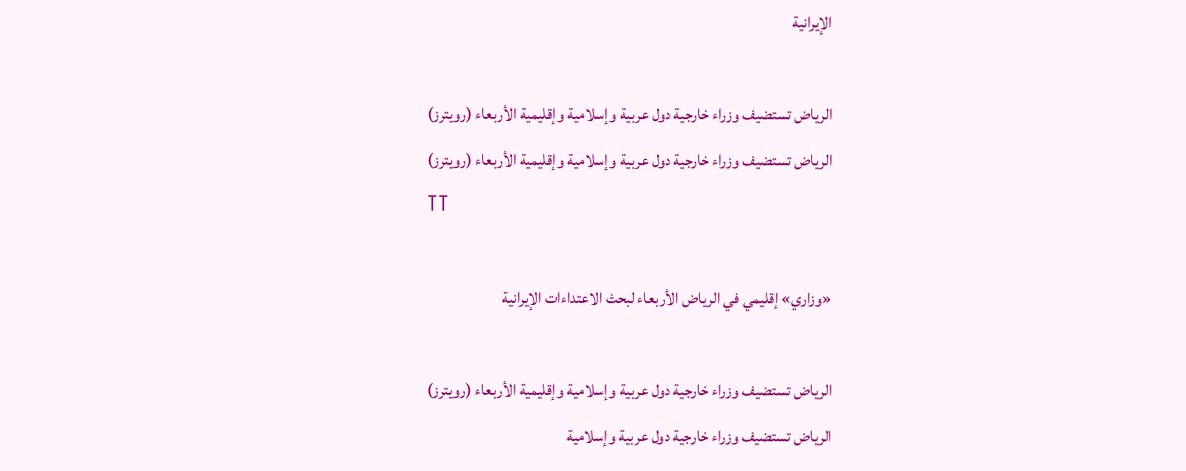الإيرانية

الرياض تستضيف وزراء خارجية دول عربية وإسلامية وإقليمية الأربعاء (رويترز)
الرياض تستضيف وزراء خارجية دول عربية وإسلامية وإقليمية الأربعاء (رويترز)
TT

«وزاري» إقليمي في الرياض الأربعاء لبحث الاعتداءات الإيرانية

الرياض تستضيف وزراء خارجية دول عربية وإسلامية وإقليمية الأربعاء (رويترز)
الرياض تستضيف وزراء خارجية دول عربية وإسلامية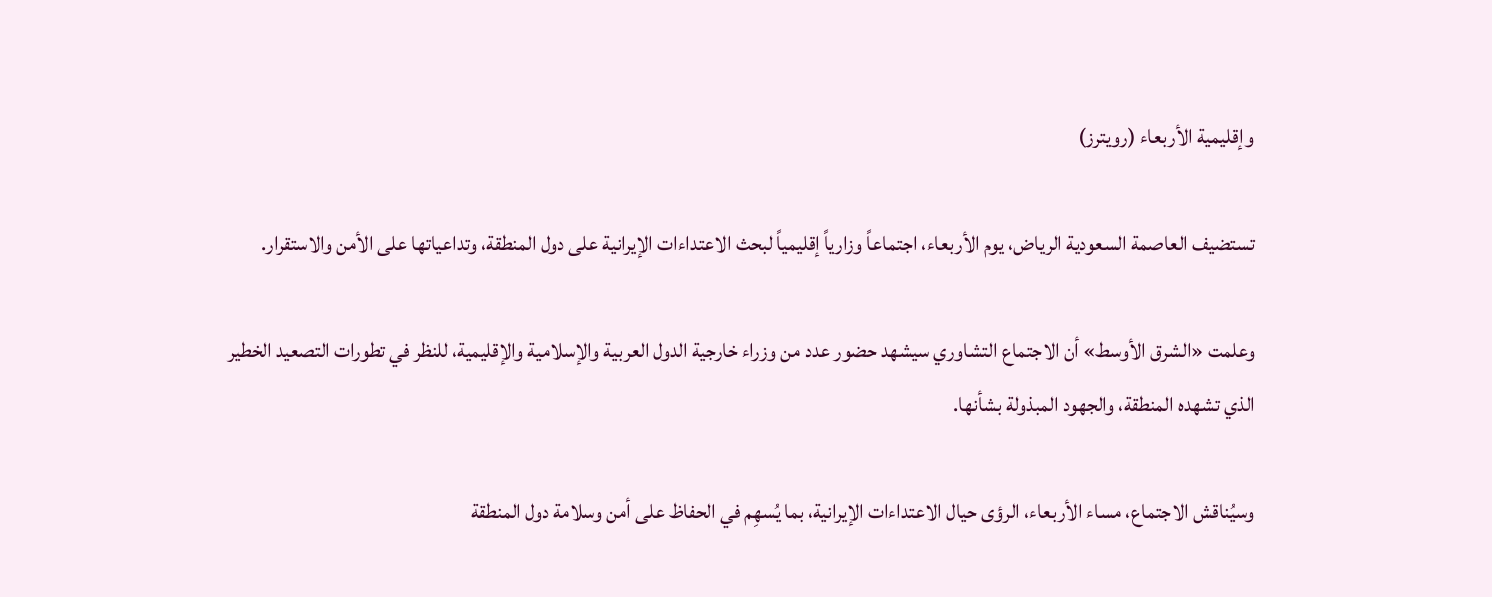وإقليمية الأربعاء (رويترز)

تستضيف العاصمة السعودية الرياض، يوم الأربعاء، اجتماعاً وزارياً إقليمياً لبحث الاعتداءات الإيرانية على دول المنطقة، وتداعياتها على الأمن والاستقرار.

وعلمت «الشرق الأوسط» أن الاجتماع التشاوري سيشهد حضور عدد من وزراء خارجية الدول العربية والإسلامية والإقليمية، للنظر في تطورات التصعيد الخطير الذي تشهده المنطقة، والجهود المبذولة بشأنها.

وسيُناقش الاجتماع، مساء الأربعاء، الرؤى حيال الاعتداءات الإيرانية، بما يُسهِم في الحفاظ على أمن وسلامة دول المنطقة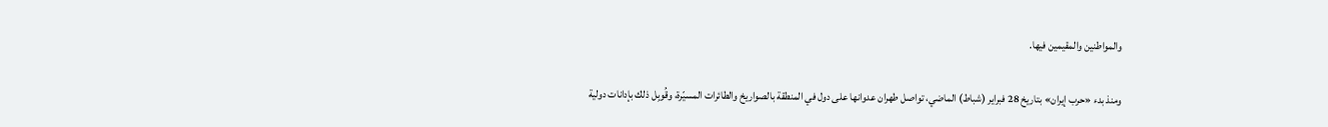والمواطنين والمقيمين فيها.

ومنذ بدء «حرب إيران» بتاريخ 28 فبراير (شباط) الماضي، تواصل طهران عدوانها على دول في المنطقة بالصواريخ والطائرات المسيّرة، وقُوبِل ذلك بإدانات دولية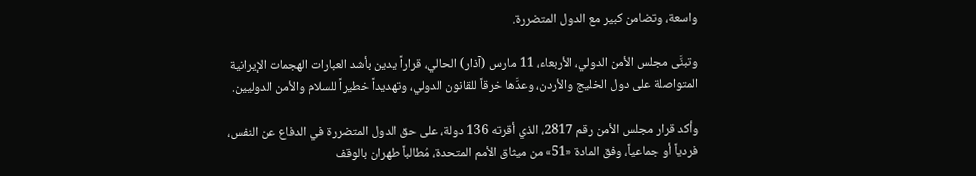واسعة، وتضامن كبير مع الدول المتضررة.

وتبنَّى مجلس الأمن الدولي، الأربعاء، 11 مارس (آذار) الحالي، قراراً يدين بأشد العبارات الهجمات الإيرانية المتواصلة على دول الخليج والأردن، وعدَّها خرقاً للقانون الدولي، وتهديداً خطيراً للسلام والأمن الدوليين.

وأكد قرار مجلس الأمن رقم 2817، الذي أقرته 136 دولة، على حق الدول المتضررة في الدفاع عن النفس، فردياً أو جماعياً، وفق المادة «51» من ميثاق الأمم المتحدة، مُطالباً طهران بالوقف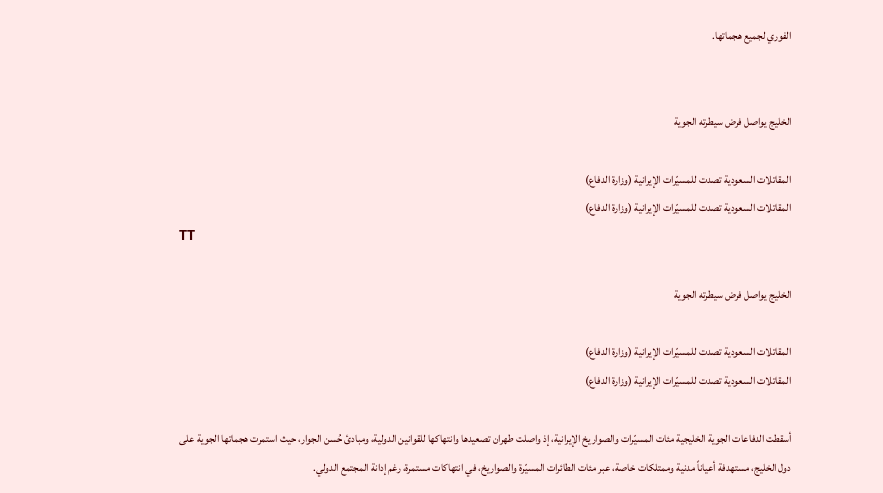الفوري لجميع هجماتها.


الخليج يواصل فرض سيطرته الجوية

المقاتلات السعودية تصدت للمسيّرات الإيرانية (وزارة الدفاع)
المقاتلات السعودية تصدت للمسيّرات الإيرانية (وزارة الدفاع)
TT

الخليج يواصل فرض سيطرته الجوية

المقاتلات السعودية تصدت للمسيّرات الإيرانية (وزارة الدفاع)
المقاتلات السعودية تصدت للمسيّرات الإيرانية (وزارة الدفاع)

أسقطت الدفاعات الجوية الخليجية مئات المسيّرات والصواريخ الإيرانية، إذ واصلت طهران تصعيدها وانتهاكها للقوانين الدولية، ومبادئ حُسن الجوار، حيث استمرت هجماتها الجوية على دول الخليج، مستهدفة أعياناً مدنية وممتلكات خاصة، عبر مئات الطائرات المسيّرة والصواريخ، في انتهاكات مستمرة، رغم إدانة المجتمع الدولي.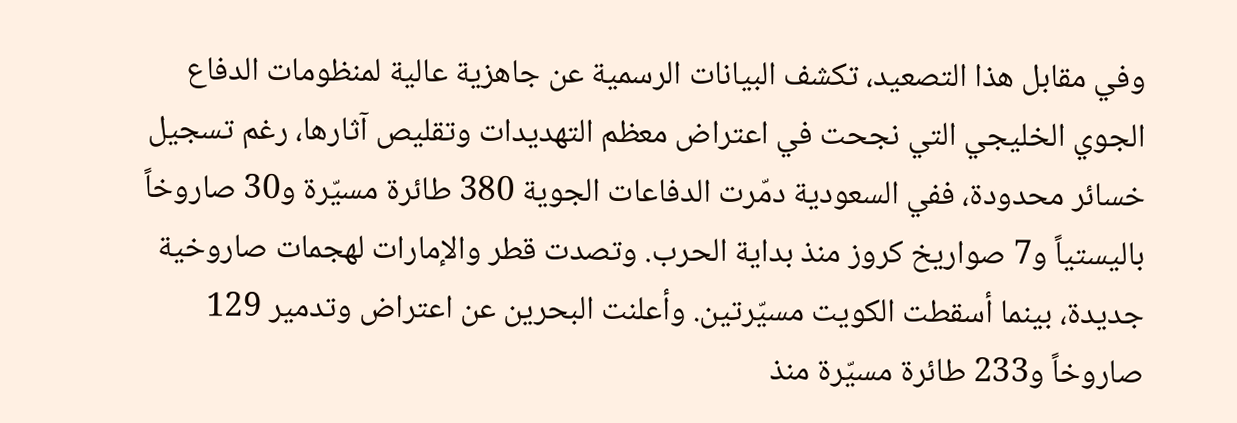وفي مقابل هذا التصعيد، تكشف البيانات الرسمية عن جاهزية عالية لمنظومات الدفاع الجوي الخليجي التي نجحت في اعتراض معظم التهديدات وتقليص آثارها، رغم تسجيل خسائر محدودة، ففي السعودية دمّرت الدفاعات الجوية 380 طائرة مسيّرة و30 صاروخاً باليستياً و7 صواريخ كروز منذ بداية الحرب. وتصدت قطر والإمارات لهجمات صاروخية جديدة، بينما أسقطت الكويت مسيّرتين. وأعلنت البحرين عن اعتراض وتدمير 129 صاروخاً و233 طائرة مسيّرة منذ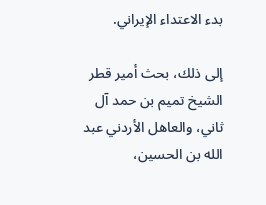بدء الاعتداء الإيراني.

إلى ذلك، بحث أمير قطر الشيخ تميم بن حمد آل ثاني، والعاهل الأردني عبد الله بن الحسين،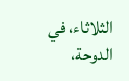الثلاثاء، في الدوحة،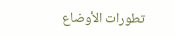تطورات الأوضاع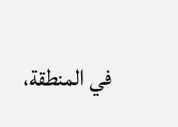في المنطقة،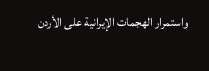واستمرار الهجمات الإيرانية على الأردن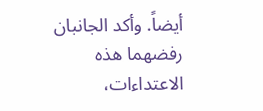أيضاً. وأكد الجانبان رفضهما هذه الاعتداءات،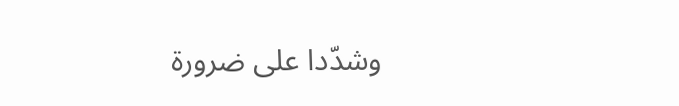وشدّدا على ضرورة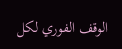الوقف الفوري لكل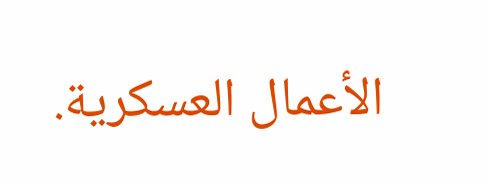الأعمال العسكرية.